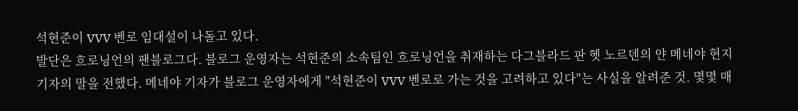석현준이 VVV 벤로 임대설이 나돌고 있다.
발단은 흐로닝언의 팬블로그다. 블로그 운영자는 석현준의 소속팀인 흐로닝언을 취재하는 다그블라드 판 헷 노르덴의 얀 메네야 현지 기자의 말을 전했다. 메네야 기자가 블로그 운영자에게 "석현준이 VVV 벤로로 가는 것을 고려하고 있다"는 사실을 알려준 것. 몇몇 매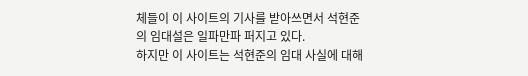체들이 이 사이트의 기사를 받아쓰면서 석현준의 임대설은 일파만파 퍼지고 있다.
하지만 이 사이트는 석현준의 임대 사실에 대해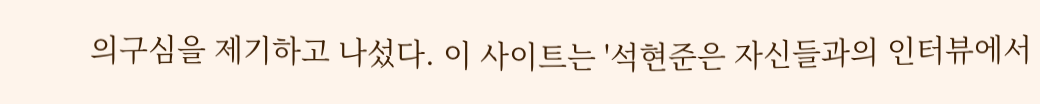의구심을 제기하고 나섰다. 이 사이트는 '석현준은 자신들과의 인터뷰에서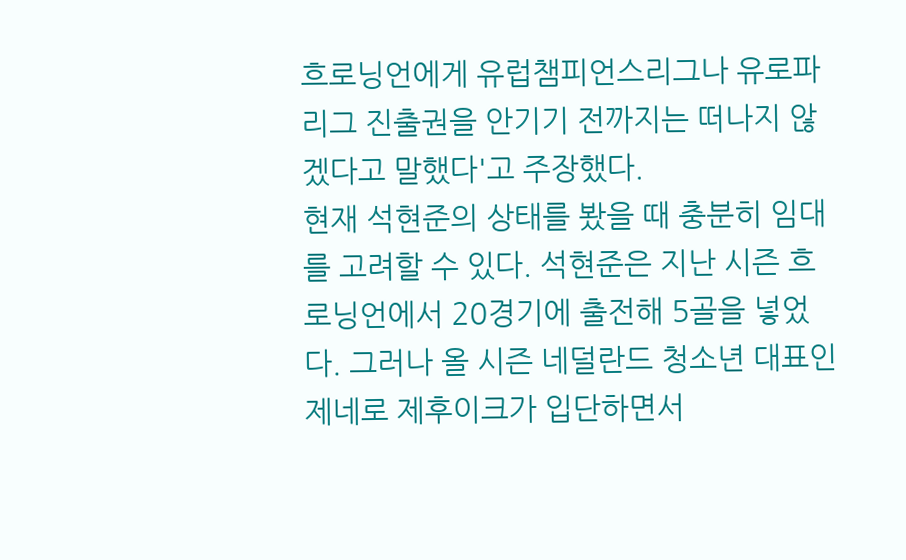흐로닝언에게 유럽챔피언스리그나 유로파리그 진출권을 안기기 전까지는 떠나지 않겠다고 말했다'고 주장했다.
현재 석현준의 상태를 봤을 때 충분히 임대를 고려할 수 있다. 석현준은 지난 시즌 흐로닝언에서 20경기에 출전해 5골을 넣었다. 그러나 올 시즌 네덜란드 청소년 대표인 제네로 제후이크가 입단하면서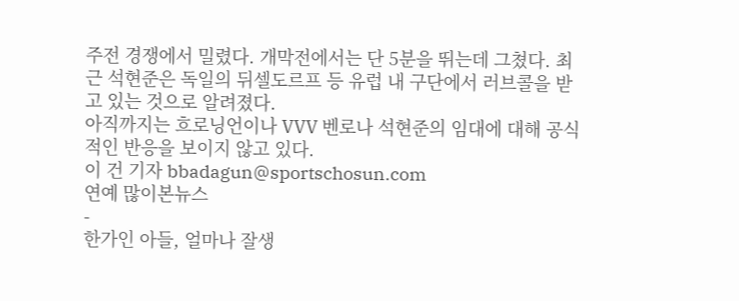주전 경쟁에서 밀렸다. 개막전에서는 단 5분을 뛰는데 그쳤다. 최근 석현준은 독일의 뒤셀도르프 등 유럽 내 구단에서 러브콜을 받고 있는 것으로 알려졌다.
아직까지는 흐로닝언이나 VVV 벤로나 석현준의 임대에 대해 공식적인 반응을 보이지 않고 있다.
이 건 기자 bbadagun@sportschosun.com
연예 많이본뉴스
-
한가인 아들, 얼마나 잘생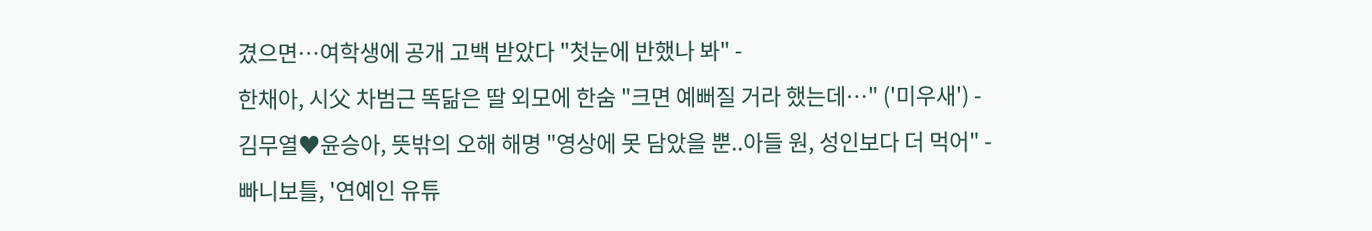겼으면…여학생에 공개 고백 받았다 "첫눈에 반했나 봐" -
한채아, 시父 차범근 똑닮은 딸 외모에 한숨 "크면 예뻐질 거라 했는데…" ('미우새') -
김무열♥윤승아, 뜻밖의 오해 해명 "영상에 못 담았을 뿐..아들 원, 성인보다 더 먹어" -
빠니보틀, '연예인 유튜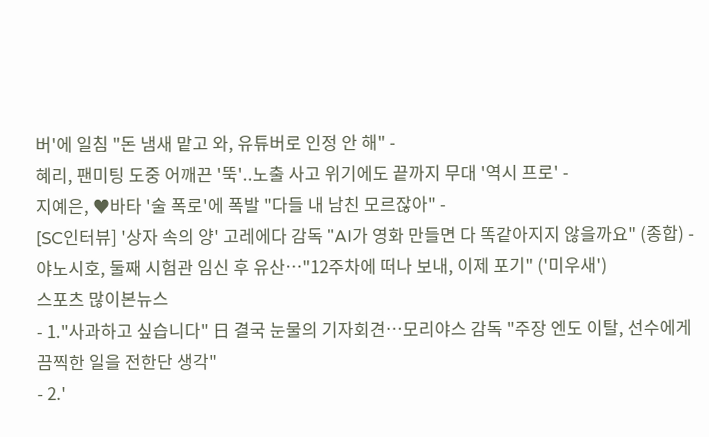버'에 일침 "돈 냄새 맡고 와, 유튜버로 인정 안 해" -
혜리, 팬미팅 도중 어깨끈 '뚝'..노출 사고 위기에도 끝까지 무대 '역시 프로' -
지예은, ♥바타 '술 폭로'에 폭발 "다들 내 남친 모르잖아" -
[SC인터뷰] '상자 속의 양' 고레에다 감독 "AI가 영화 만들면 다 똑같아지지 않을까요" (종합) -
야노시호, 둘째 시험관 임신 후 유산…"12주차에 떠나 보내, 이제 포기" ('미우새')
스포츠 많이본뉴스
- 1."사과하고 싶습니다" 日 결국 눈물의 기자회견…모리야스 감독 "주장 엔도 이탈, 선수에게 끔찍한 일을 전한단 생각"
- 2.'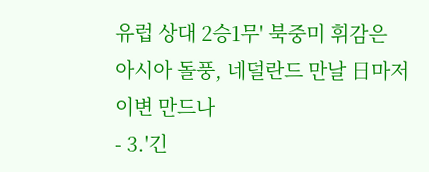유럽 상대 2승1무' 북중미 휘감은 아시아 돌풍, 네덜란드 만날 日마저 이변 만드나
- 3.'긴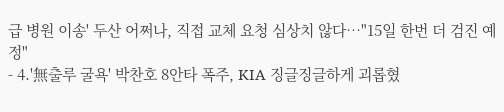급 병원 이송' 두산 어쩌나, 직접 교체 요청 심상치 않다…"15일 한번 더 검진 예정"
- 4.'無출루 굴욕' 박찬호 8안타 폭주, KIA 징글징글하게 괴롭혔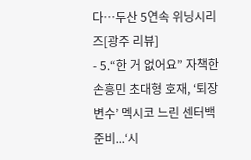다…두산 5연속 위닝시리즈[광주 리뷰]
- 5.“한 거 없어요” 자책한 손흥민 초대형 호재, ‘퇴장 변수’ 멕시코 느린 센터백 준비...‘시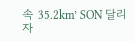속 35.2km’ SON 달리자